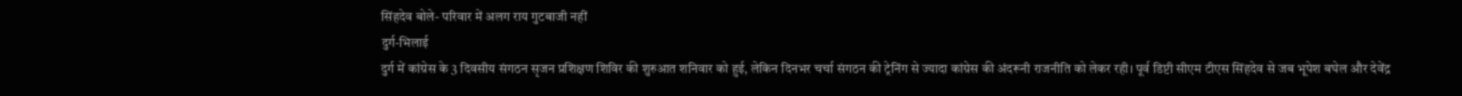सिंहदेव बोले- परिवार में अलग राय गुटबाजी नहीं
दुर्ग-भिलाई
दुर्ग में कांग्रेस के 3 दिवसीय संगठन सृजन प्रशिक्षण शिविर की शुरुआत शनिवार को हुई, लेकिन दिनभर चर्चा संगठन की ट्रेनिंग से ज्यादा कांग्रेस की अंदरूनी राजनीति को लेकर रही। पूर्व डिप्टी सीएम टीएस सिंहदेव से जब भूपेश बघेल और देवेंद्र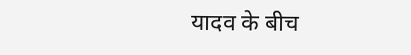यादव के बीच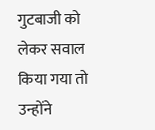गुटबाजी को लेकर सवाल किया गया तो उन्होंने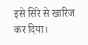इसे सिरे से खारिज कर दिया।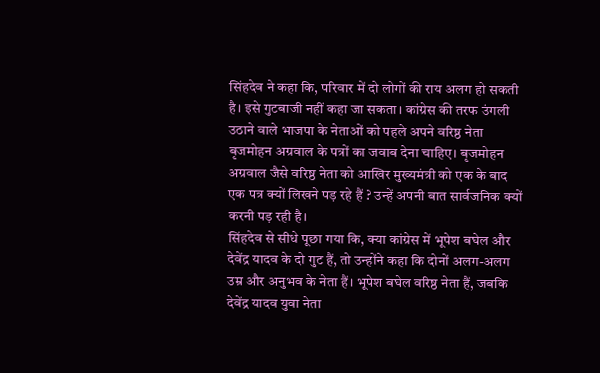सिंहदेव ने कहा कि, परिवार में दो लोगों की राय अलग हो सकती है। इसे गुटबाजी नहीं कहा जा सकता। कांग्रेस की तरफ उंगली उठाने वाले भाजपा के नेताओं को पहले अपने वरिष्ठ नेता बृजमोहन अग्रवाल के पत्रों का जवाब देना चाहिए। बृजमोहन अग्रवाल जैसे वरिष्ठ नेता को आखिर मुख्यमंत्री को एक के बाद एक पत्र क्यों लिखने पड़ रहे हैं ? उन्हें अपनी बात सार्वजनिक क्यों करनी पड़ रही है।
सिंहदेव से सीधे पूछा गया कि, क्या कांग्रेस में भूपेश बघेल और देवेंद्र यादव के दो गुट हैं, तो उन्होंने कहा कि दोनों अलग-अलग उम्र और अनुभव के नेता हैं। भूपेश बघेल वरिष्ठ नेता हैं, जबकि देवेंद्र यादव युवा नेता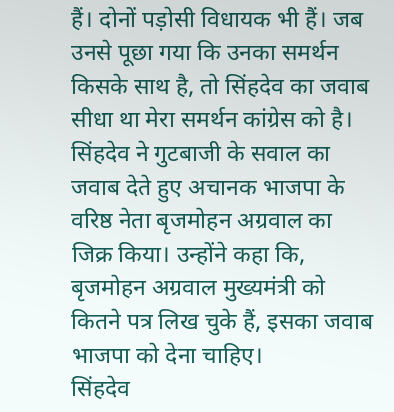हैं। दोनों पड़ोसी विधायक भी हैं। जब उनसे पूछा गया कि उनका समर्थन किसके साथ है, तो सिंहदेव का जवाब सीधा था मेरा समर्थन कांग्रेस को है।
सिंहदेव ने गुटबाजी के सवाल का जवाब देते हुए अचानक भाजपा के वरिष्ठ नेता बृजमोहन अग्रवाल का जिक्र किया। उन्होंने कहा कि, बृजमोहन अग्रवाल मुख्यमंत्री को कितने पत्र लिख चुके हैं, इसका जवाब भाजपा को देना चाहिए।
सिंहदेव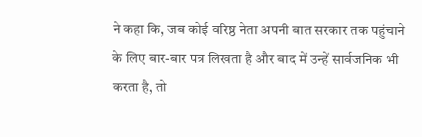ने कहा कि, जब कोई वरिष्ठ नेता अपनी बात सरकार तक पहुंचाने के लिए बार-बार पत्र लिखता है और बाद में उन्हें सार्वजनिक भी करता है, तो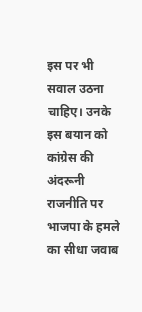इस पर भी सवाल उठना चाहिए। उनके इस बयान को कांग्रेस की अंदरूनी राजनीति पर भाजपा के हमले का सीधा जवाब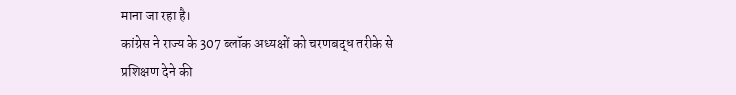माना जा रहा है।
कांग्रेस ने राज्य के 307 ब्लॉक अध्यक्षों को चरणबद्ध तरीके से प्रशिक्षण देने की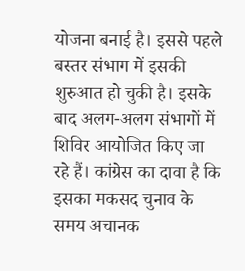योजना बनाई है। इससे पहले बस्तर संभाग में इसकी शुरुआत हो चुकी है। इसके बाद अलग-अलग संभागों में शिविर आयोजित किए जा रहे हैं। कांग्रेस का दावा है कि इसका मकसद चुनाव के समय अचानक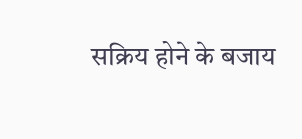सक्रिय होने के बजाय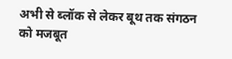अभी से ब्लॉक से लेकर बूथ तक संगठन को मजबूत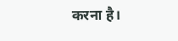करना है।